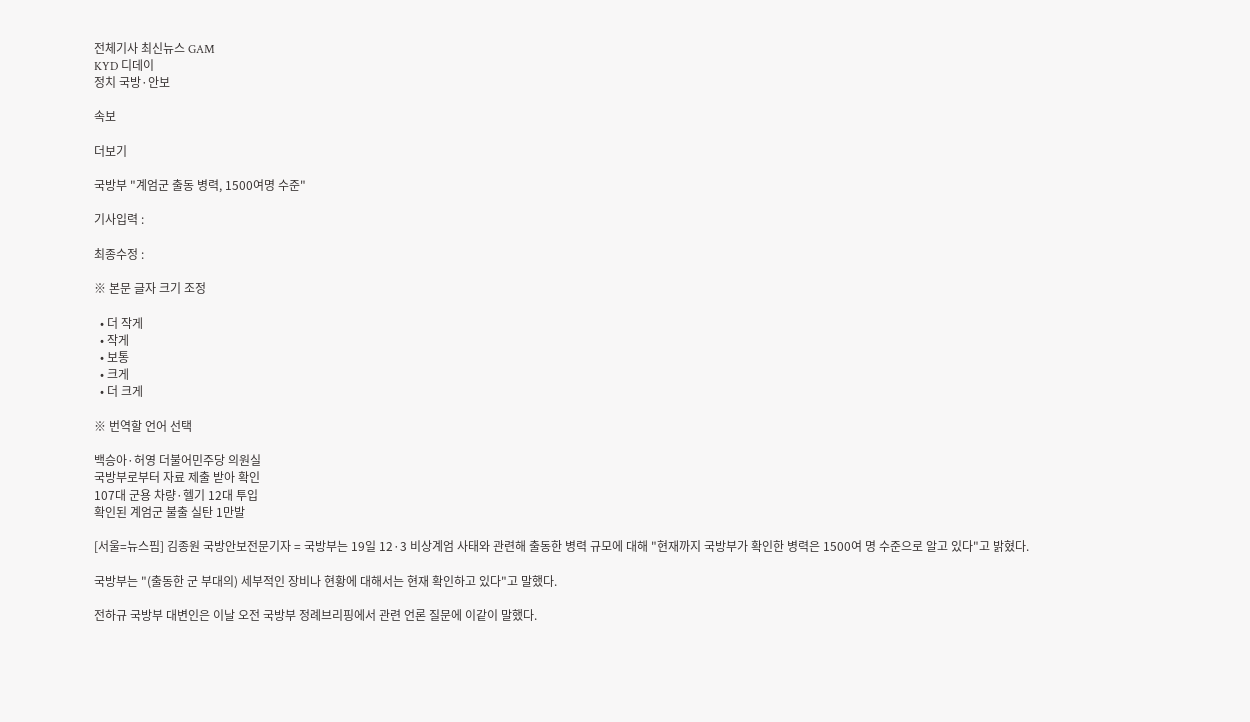전체기사 최신뉴스 GAM
KYD 디데이
정치 국방·안보

속보

더보기

국방부 "계엄군 출동 병력, 1500여명 수준"

기사입력 :

최종수정 :

※ 본문 글자 크기 조정

  • 더 작게
  • 작게
  • 보통
  • 크게
  • 더 크게

※ 번역할 언어 선택

백승아·허영 더불어민주당 의원실
국방부로부터 자료 제출 받아 확인
107대 군용 차량·헬기 12대 투입
확인된 계엄군 불출 실탄 1만발

[서울=뉴스핌] 김종원 국방안보전문기자 = 국방부는 19일 12·3 비상계엄 사태와 관련해 출동한 병력 규모에 대해 "현재까지 국방부가 확인한 병력은 1500여 명 수준으로 알고 있다"고 밝혔다.

국방부는 "(출동한 군 부대의) 세부적인 장비나 현황에 대해서는 현재 확인하고 있다"고 말했다.

전하규 국방부 대변인은 이날 오전 국방부 정례브리핑에서 관련 언론 질문에 이같이 말했다.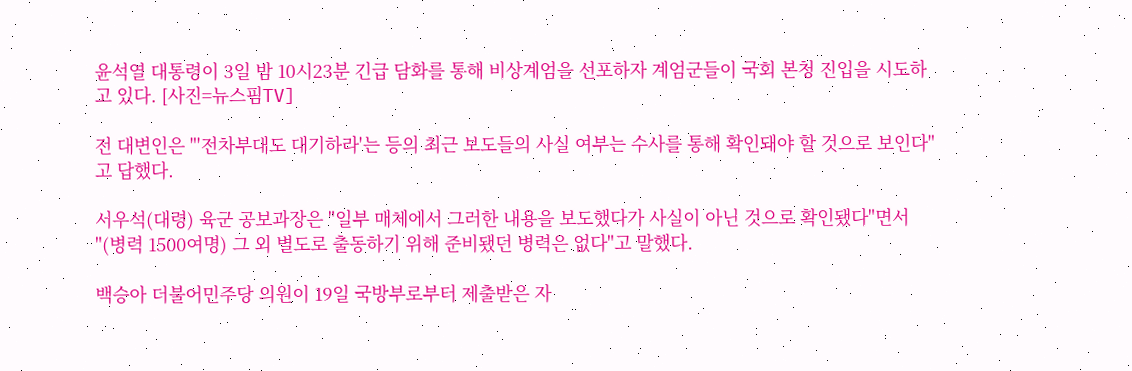윤석열 대통령이 3일 밤 10시23분 긴급 담화를 통해 비상계엄을 선포하자 계엄군들이 국회 본청 진입을 시도하고 있다. [사진=뉴스핌TV]

전 대변인은 "'전차부대도 대기하라'는 등의 최근 보도들의 사실 여부는 수사를 통해 확인돼야 할 것으로 보인다"고 답했다.

서우석(대령) 육군 공보과장은 "일부 매체에서 그러한 내용을 보도했다가 사실이 아닌 것으로 확인됐다"면서 "(병력 1500여명) 그 외 별도로 출동하기 위해 준비됐던 병력은 없다"고 말했다.

백승아 더불어민주당 의원이 19일 국방부로부터 제출받은 자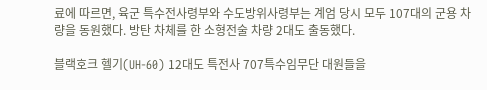료에 따르면, 육군 특수전사령부와 수도방위사령부는 계엄 당시 모두 107대의 군용 차량을 동원했다. 방탄 차체를 한 소형전술 차량 2대도 출동했다.

블랙호크 헬기(UH-60) 12대도 특전사 707특수임무단 대원들을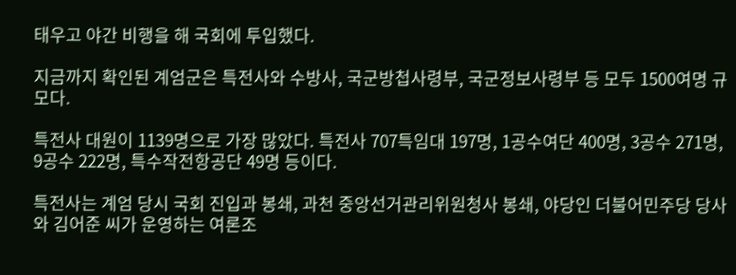태우고 야간 비행을 해 국회에 투입했다.

지금까지 확인된 계엄군은 특전사와 수방사, 국군방첩사령부, 국군정보사령부 등 모두 1500여명 규모다.

특전사 대원이 1139명으로 가장 많았다. 특전사 707특임대 197명, 1공수여단 400명, 3공수 271명, 9공수 222명, 특수작전항공단 49명 등이다.

특전사는 계엄 당시 국회 진입과 봉쇄, 과천 중앙선거관리위원청사 봉쇄, 야당인 더불어민주당 당사와 김어준 씨가 운영하는 여론조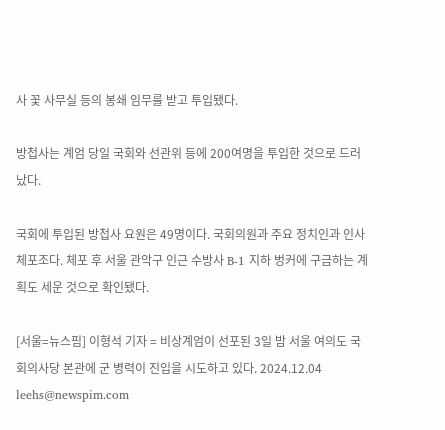사 꽃 사무실 등의 봉쇄 임무를 받고 투입됐다.

방첩사는 계엄 당일 국회와 선관위 등에 200여명을 투입한 것으로 드러났다.

국회에 투입된 방첩사 요원은 49명이다. 국회의원과 주요 정치인과 인사 체포조다. 체포 후 서울 관악구 인근 수방사 B-1 지하 벙커에 구금하는 계획도 세운 것으로 확인됐다.

[서울=뉴스핌] 이형석 기자 = 비상계엄이 선포된 3일 밤 서울 여의도 국회의사당 본관에 군 병력이 진입을 시도하고 있다. 2024.12.04 leehs@newspim.com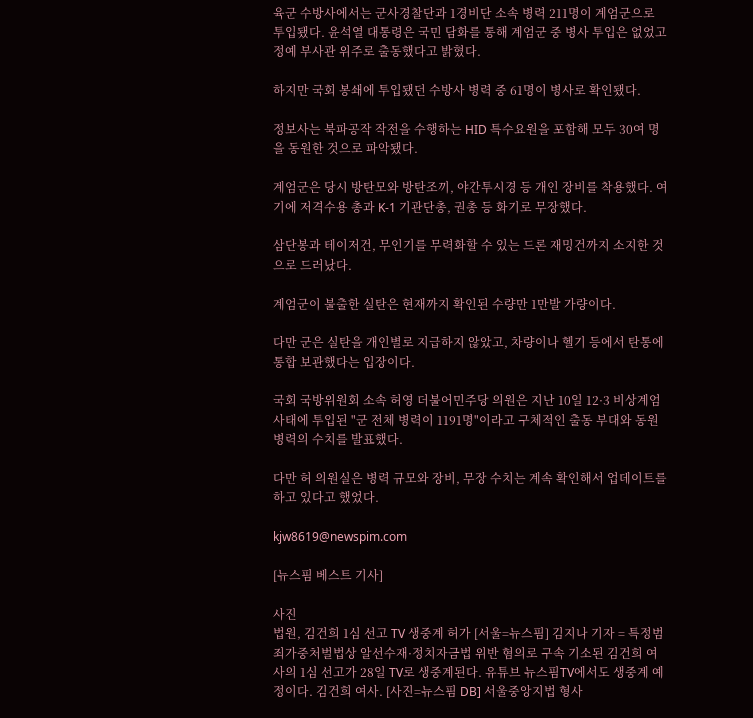육군 수방사에서는 군사경찰단과 1경비단 소속 병력 211명이 계엄군으로 투입됐다. 윤석열 대통령은 국민 담화를 통해 계엄군 중 병사 투입은 없었고 정예 부사관 위주로 출동했다고 밝혔다.

하지만 국회 봉쇄에 투입됐던 수방사 병력 중 61명이 병사로 확인됐다.

정보사는 북파공작 작전을 수행하는 HID 특수요원을 포함해 모두 30여 명을 동원한 것으로 파악됐다.

계엄군은 당시 방탄모와 방탄조끼, 야간투시경 등 개인 장비를 착용했다. 여기에 저격수용 총과 K-1 기관단총, 권총 등 화기로 무장했다.

삼단봉과 테이저건, 무인기를 무력화할 수 있는 드론 재밍건까지 소지한 것으로 드러났다.

계엄군이 불출한 실탄은 현재까지 확인된 수량만 1만발 가량이다.

다만 군은 실탄을 개인별로 지급하지 않았고, 차량이나 헬기 등에서 탄통에 통합 보관했다는 입장이다.

국회 국방위원회 소속 허영 더불어민주당 의원은 지난 10일 12·3 비상계엄 사태에 투입된 "군 전체 병력이 1191명"이라고 구체적인 출동 부대와 동원 병력의 수치를 발표했다.

다만 허 의원실은 병력 규모와 장비, 무장 수치는 계속 확인해서 업데이트를 하고 있다고 했었다.

kjw8619@newspim.com

[뉴스핌 베스트 기사]

사진
법원, 김건희 1심 선고 TV 생중계 허가 [서울=뉴스핌] 김지나 기자 = 특정범죄가중처벌법상 알선수재·정치자금법 위반 혐의로 구속 기소된 김건희 여사의 1심 선고가 28일 TV로 생중계된다. 유튜브 뉴스핌TV에서도 생중계 예정이다. 김건희 여사. [사진=뉴스핌 DB] 서울중앙지법 형사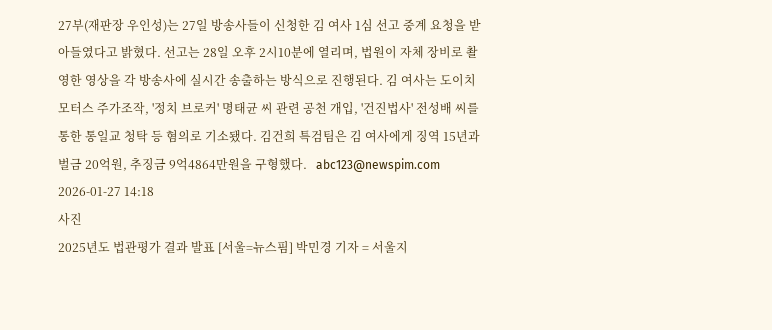27부(재판장 우인성)는 27일 방송사들이 신청한 김 여사 1심 선고 중계 요청을 받아들였다고 밝혔다. 선고는 28일 오후 2시10분에 열리며, 법원이 자체 장비로 촬영한 영상을 각 방송사에 실시간 송출하는 방식으로 진행된다. 김 여사는 도이치모터스 주가조작, '정치 브로커' 명태균 씨 관련 공천 개입, '건진법사' 전성배 씨를 통한 통일교 청탁 등 혐의로 기소됐다. 김건희 특검팀은 김 여사에게 징역 15년과 벌금 20억원, 추징금 9억4864만원을 구형했다.   abc123@newspim.com 2026-01-27 14:18
사진
2025년도 법관평가 결과 발표 [서울=뉴스핌] 박민경 기자 = 서울지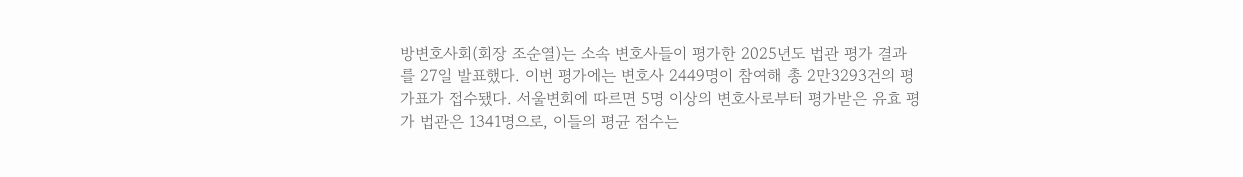방변호사회(회장 조순열)는 소속 변호사들이 평가한 2025년도 법관 평가 결과를 27일 발표했다. 이번 평가에는 변호사 2449명이 참여해 총 2만3293건의 평가표가 접수됐다. 서울변회에 따르면 5명 이상의 변호사로부터 평가받은 유효 평가 법관은 1341명으로, 이들의 평균 점수는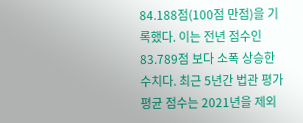84.188점(100점 만점)을 기록했다. 이는 전년 점수인 83.789점 보다 소폭 상승한 수치다. 최근 5년간 법관 평가 평균 점수는 2021년을 제외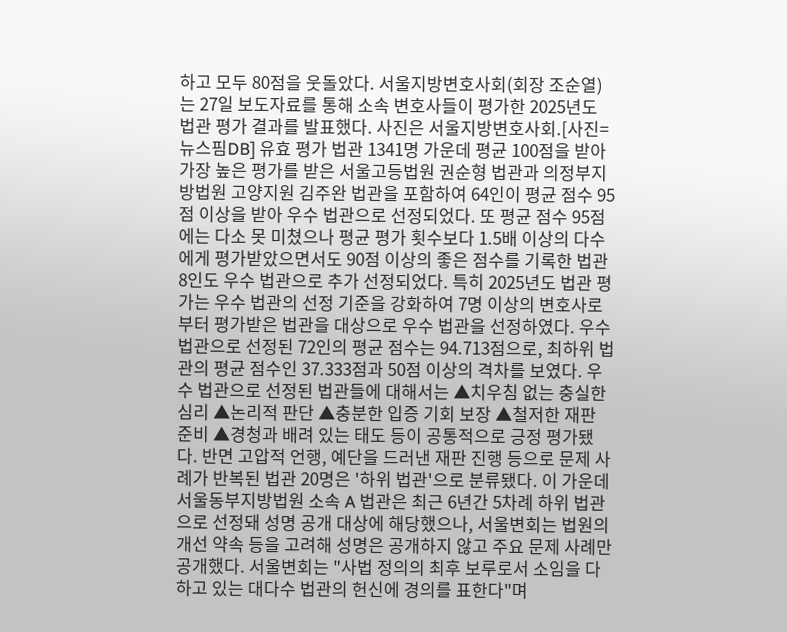하고 모두 80점을 웃돌았다. 서울지방변호사회(회장 조순열)는 27일 보도자료를 통해 소속 변호사들이 평가한 2025년도 법관 평가 결과를 발표했다. 사진은 서울지방변호사회.[사진=뉴스핌DB] 유효 평가 법관 1341명 가운데 평균 100점을 받아 가장 높은 평가를 받은 서울고등법원 권순형 법관과 의정부지방법원 고양지원 김주완 법관을 포함하여 64인이 평균 점수 95점 이상을 받아 우수 법관으로 선정되었다. 또 평균 점수 95점에는 다소 못 미쳤으나 평균 평가 횟수보다 1.5배 이상의 다수에게 평가받았으면서도 90점 이상의 좋은 점수를 기록한 법관 8인도 우수 법관으로 추가 선정되었다. 특히 2025년도 법관 평가는 우수 법관의 선정 기준을 강화하여 7명 이상의 변호사로부터 평가받은 법관을 대상으로 우수 법관을 선정하였다. 우수 법관으로 선정된 72인의 평균 점수는 94.713점으로, 최하위 법관의 평균 점수인 37.333점과 50점 이상의 격차를 보였다. 우수 법관으로 선정된 법관들에 대해서는 ▲치우침 없는 충실한 심리 ▲논리적 판단 ▲충분한 입증 기회 보장 ▲철저한 재판 준비 ▲경청과 배려 있는 태도 등이 공통적으로 긍정 평가됐다. 반면 고압적 언행, 예단을 드러낸 재판 진행 등으로 문제 사례가 반복된 법관 20명은 '하위 법관'으로 분류됐다. 이 가운데 서울동부지방법원 소속 A 법관은 최근 6년간 5차례 하위 법관으로 선정돼 성명 공개 대상에 해당했으나, 서울변회는 법원의 개선 약속 등을 고려해 성명은 공개하지 않고 주요 문제 사례만 공개했다. 서울변회는 "사법 정의의 최후 보루로서 소임을 다하고 있는 대다수 법관의 헌신에 경의를 표한다"며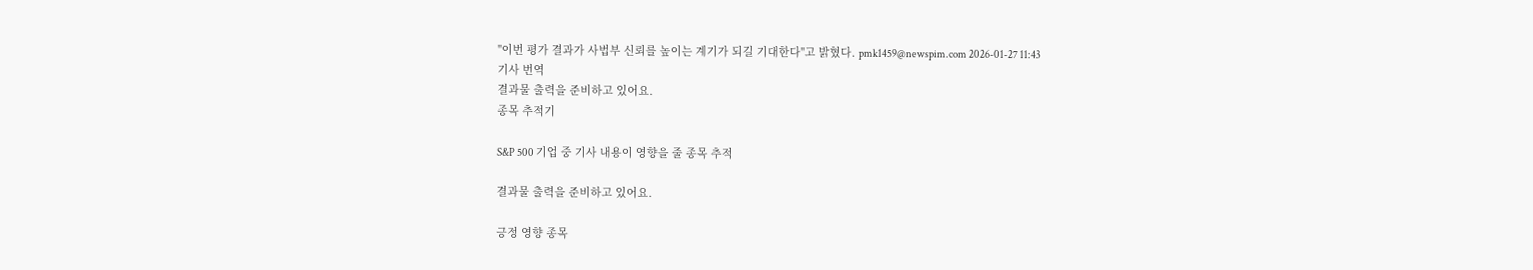"이번 평가 결과가 사법부 신뢰를 높이는 계기가 되길 기대한다"고 밝혔다. pmk1459@newspim.com 2026-01-27 11:43
기사 번역
결과물 출력을 준비하고 있어요.
종목 추적기

S&P 500 기업 중 기사 내용이 영향을 줄 종목 추적

결과물 출력을 준비하고 있어요.

긍정 영향 종목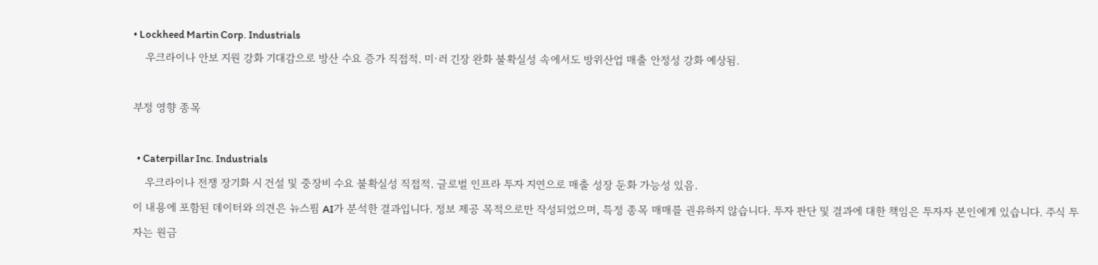• Lockheed Martin Corp. Industrials
    우크라이나 안보 지원 강화 기대감으로 방산 수요 증가 직접적. 미·러 긴장 완화 불확실성 속에서도 방위산업 매출 안정성 강화 예상됨.

부정 영향 종목

  • Caterpillar Inc. Industrials
    우크라이나 전쟁 장기화 시 건설 및 중장비 수요 불확실성 직접적. 글로벌 인프라 투자 지연으로 매출 성장 둔화 가능성 있음.
이 내용에 포함된 데이터와 의견은 뉴스핌 AI가 분석한 결과입니다. 정보 제공 목적으로만 작성되었으며, 특정 종목 매매를 권유하지 않습니다. 투자 판단 및 결과에 대한 책임은 투자자 본인에게 있습니다. 주식 투자는 원금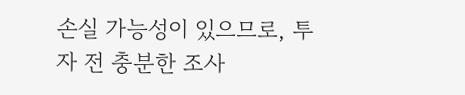손실 가능성이 있으므로, 투자 전 충분한 조사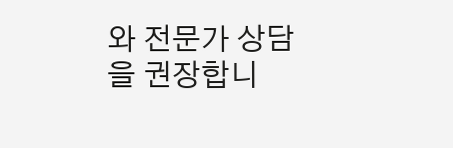와 전문가 상담을 권장합니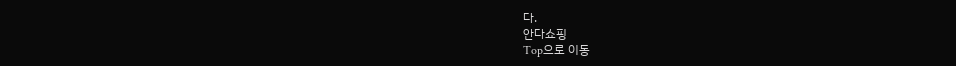다.
안다쇼핑
Top으로 이동